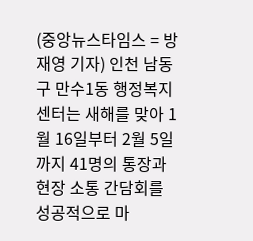(중앙뉴스타임스 = 방재영 기자) 인천 남동구 만수1동 행정복지센터는 새해를 맞아 1월 16일부터 2월 5일까지 41명의 통장과 현장 소통 간담회를 성공적으로 마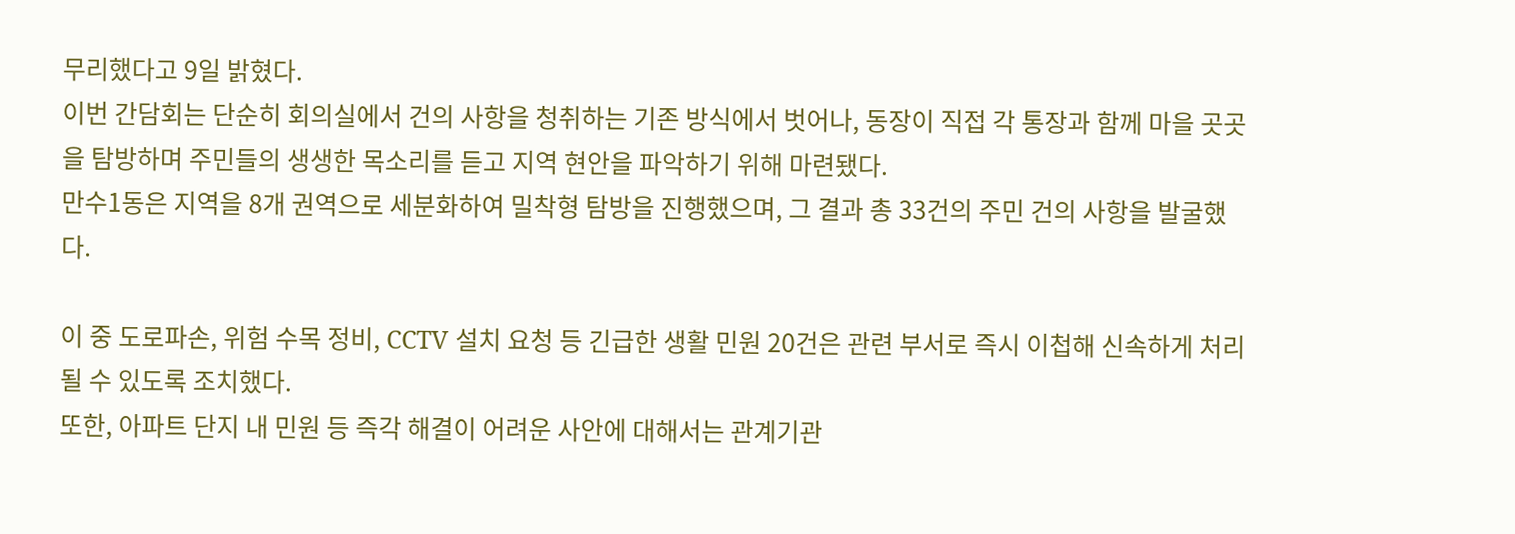무리했다고 9일 밝혔다.
이번 간담회는 단순히 회의실에서 건의 사항을 청취하는 기존 방식에서 벗어나, 동장이 직접 각 통장과 함께 마을 곳곳을 탐방하며 주민들의 생생한 목소리를 듣고 지역 현안을 파악하기 위해 마련됐다.
만수1동은 지역을 8개 권역으로 세분화하여 밀착형 탐방을 진행했으며, 그 결과 총 33건의 주민 건의 사항을 발굴했다.

이 중 도로파손, 위험 수목 정비, CCTV 설치 요청 등 긴급한 생활 민원 20건은 관련 부서로 즉시 이첩해 신속하게 처리될 수 있도록 조치했다.
또한, 아파트 단지 내 민원 등 즉각 해결이 어려운 사안에 대해서는 관계기관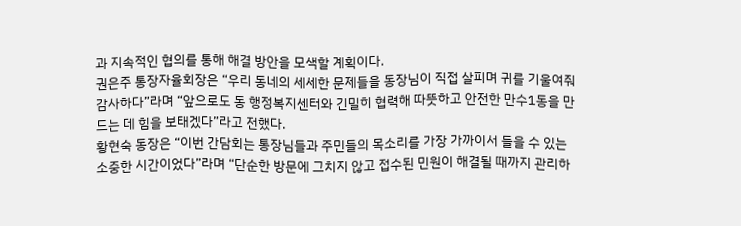과 지속적인 협의를 통해 해결 방안을 모색할 계획이다.
권은주 통장자율회장은 “우리 동네의 세세한 문제들을 동장님이 직접 살피며 귀를 기울여줘 감사하다”라며 “앞으로도 동 행정복지센터와 긴밀히 협력해 따뜻하고 안전한 만수1동을 만드는 데 힘을 보태겠다”라고 전했다.
황현숙 동장은 “이번 간담회는 통장님들과 주민들의 목소리를 가장 가까이서 들을 수 있는 소중한 시간이었다”라며 “단순한 방문에 그치지 않고 접수된 민원이 해결될 때까지 관리하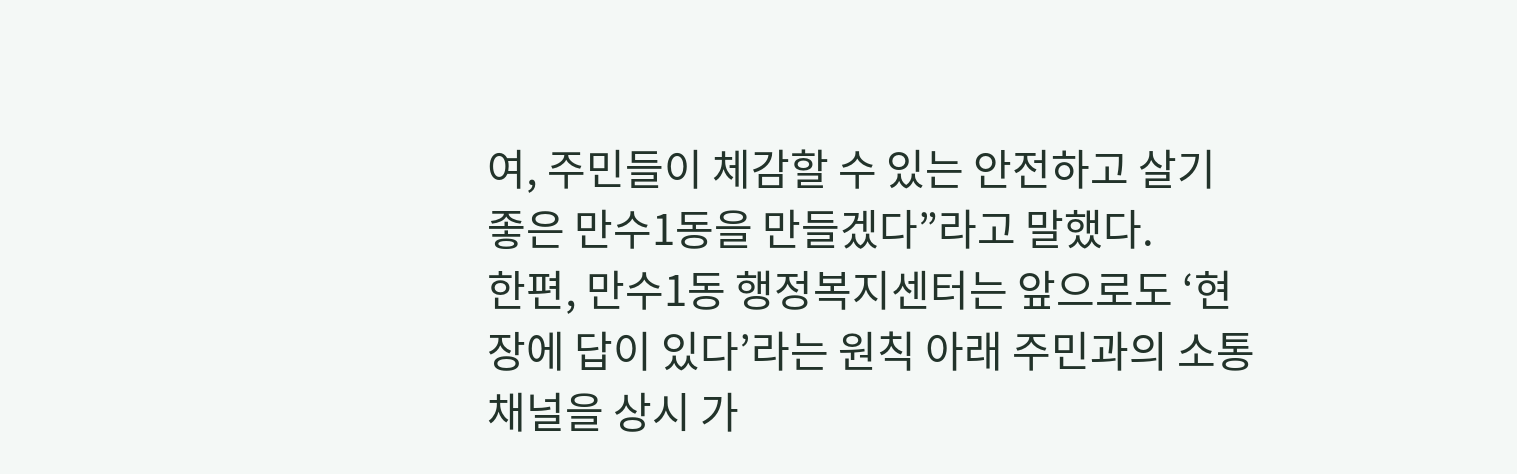여, 주민들이 체감할 수 있는 안전하고 살기 좋은 만수1동을 만들겠다”라고 말했다.
한편, 만수1동 행정복지센터는 앞으로도 ‘현장에 답이 있다’라는 원칙 아래 주민과의 소통 채널을 상시 가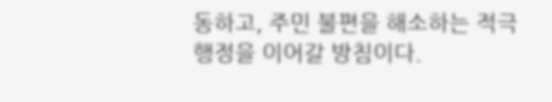동하고, 주민 불편을 해소하는 적극 행정을 이어갈 방침이다.